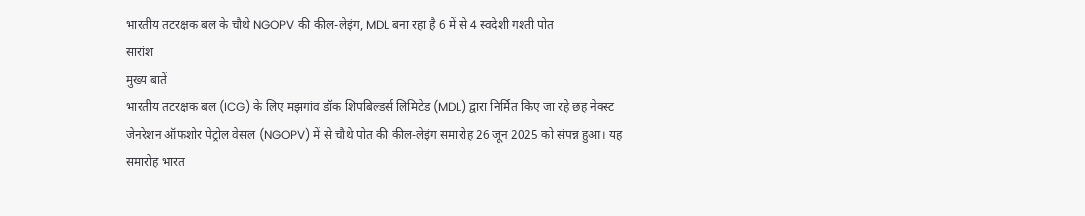भारतीय तटरक्षक बल के चौथे NGOPV की कील-लेइंग, MDL बना रहा है 6 में से 4 स्वदेशी गश्ती पोत
सारांश
मुख्य बातें
भारतीय तटरक्षक बल (ICG) के लिए मझगांव डॉक शिपबिल्डर्स लिमिटेड (MDL) द्वारा निर्मित किए जा रहे छह नेक्स्ट जेनरेशन ऑफशोर पेट्रोल वेसल (NGOPV) में से चौथे पोत की कील-लेइंग समारोह 26 जून 2025 को संपन्न हुआ। यह समारोह भारत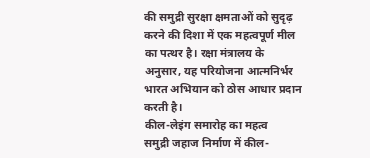की समुद्री सुरक्षा क्षमताओं को सुदृढ़ करने की दिशा में एक महत्वपूर्ण मील का पत्थर है। रक्षा मंत्रालय के अनुसार, यह परियोजना आत्मनिर्भर भारत अभियान को ठोस आधार प्रदान करती है।
कील-लेइंग समारोह का महत्व
समुद्री जहाज निर्माण में कील-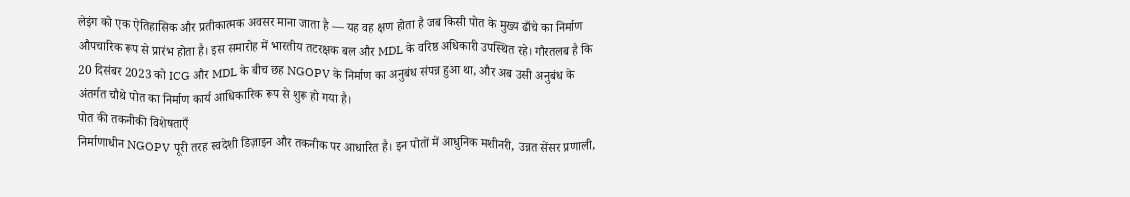लेइंग को एक ऐतिहासिक और प्रतीकात्मक अवसर माना जाता है — यह वह क्षण होता है जब किसी पोत के मुख्य ढाँचे का निर्माण औपचारिक रूप से प्रारंभ होता है। इस समारोह में भारतीय तटरक्षक बल और MDL के वरिष्ठ अधिकारी उपस्थित रहे। गौरतलब है कि 20 दिसंबर 2023 को ICG और MDL के बीच छह NGOPV के निर्माण का अनुबंध संपन्न हुआ था, और अब उसी अनुबंध के अंतर्गत चौथे पोत का निर्माण कार्य आधिकारिक रूप से शुरू हो गया है।
पोत की तकनीकी विशेषताएँ
निर्माणाधीन NGOPV पूरी तरह स्वदेशी डिज़ाइन और तकनीक पर आधारित है। इन पोतों में आधुनिक मशीनरी, उन्नत सेंसर प्रणाली,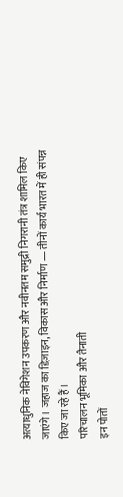अत्याधुनिक नेविगेशन उपकरण और नवीनतम समुद्री निगरानी तंत्र शामिल किए जाएंगे। जहाज का डिज़ाइन, विकास और निर्माण — तीनों कार्य भारत में ही संपन्न किए जा रहे हैं।
परिचालन भूमिका और तैनाती
इन पोतों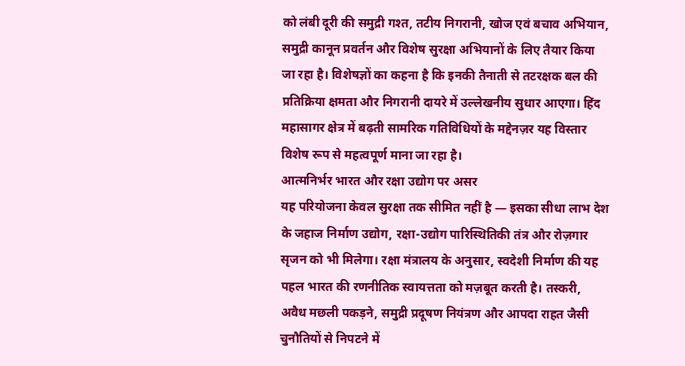को लंबी दूरी की समुद्री गश्त, तटीय निगरानी, खोज एवं बचाव अभियान, समुद्री कानून प्रवर्तन और विशेष सुरक्षा अभियानों के लिए तैयार किया जा रहा है। विशेषज्ञों का कहना है कि इनकी तैनाती से तटरक्षक बल की प्रतिक्रिया क्षमता और निगरानी दायरे में उल्लेखनीय सुधार आएगा। हिंद महासागर क्षेत्र में बढ़ती सामरिक गतिविधियों के मद्देनज़र यह विस्तार विशेष रूप से महत्वपूर्ण माना जा रहा है।
आत्मनिर्भर भारत और रक्षा उद्योग पर असर
यह परियोजना केवल सुरक्षा तक सीमित नहीं है — इसका सीधा लाभ देश के जहाज निर्माण उद्योग, रक्षा-उद्योग पारिस्थितिकी तंत्र और रोज़गार सृजन को भी मिलेगा। रक्षा मंत्रालय के अनुसार, स्वदेशी निर्माण की यह पहल भारत की रणनीतिक स्वायत्तता को मज़बूत करती है। तस्करी, अवैध मछली पकड़ने, समुद्री प्रदूषण नियंत्रण और आपदा राहत जैसी चुनौतियों से निपटने में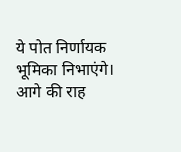ये पोत निर्णायक भूमिका निभाएंगे।
आगे की राह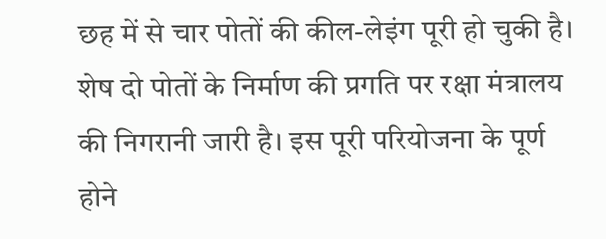छह में से चार पोतों की कील-लेइंग पूरी हो चुकी है। शेष दो पोतों के निर्माण की प्रगति पर रक्षा मंत्रालय की निगरानी जारी है। इस पूरी परियोजना के पूर्ण होने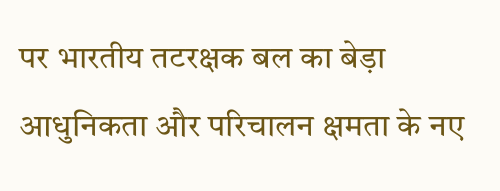पर भारतीय तटरक्षक बल का बेड़ा आधुनिकता और परिचालन क्षमता के नए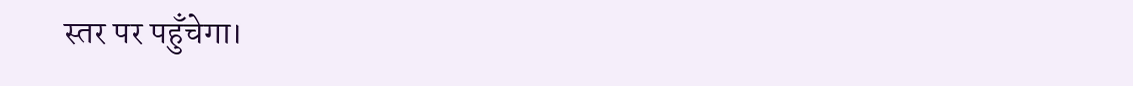स्तर पर पहुँचेगा।